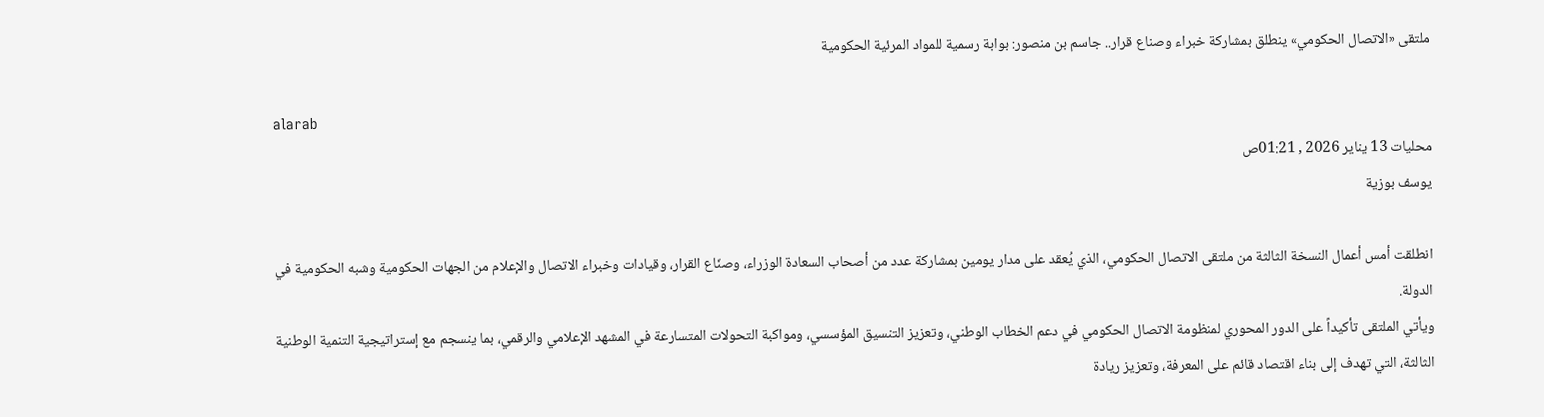ملتقى «الاتصال الحكومي» ينطلق بمشاركة خبراء وصناع قرار.. جاسم بن منصور: بوابة رسمية للمواد المرئية الحكومية

alarab
محليات 13 يناير 2026 , 01:21ص
يوسف بوزية

انطلقت أمس أعمال النسخة الثالثة من ملتقى الاتصال الحكومي، الذي يُعقد على مدار يومين بمشاركة عدد من أصحاب السعادة الوزراء، وصنّاع القرار، وقيادات وخبراء الاتصال والإعلام من الجهات الحكومية وشبه الحكومية في الدولة.
ويأتي الملتقى تأكيداً على الدور المحوري لمنظومة الاتصال الحكومي في دعم الخطاب الوطني، وتعزيز التنسيق المؤسسي، ومواكبة التحولات المتسارعة في المشهد الإعلامي والرقمي، بما ينسجم مع إستراتيجية التنمية الوطنية الثالثة، التي تهدف إلى بناء اقتصاد قائم على المعرفة، وتعزيز ريادة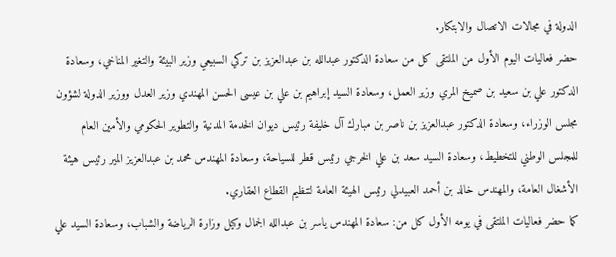الدولة في مجالات الاتصال والابتكار.
حضر فعاليات اليوم الأول من الملتقى كل من سعادة الدكتور عبدالله بن عبدالعزيز بن تركي السبيعي وزير البيئة والتغير المناخي، وسعادة الدكتور علي بن سعيد بن صميخ المري وزير العمل، وسعادة السيد إبراهيم بن علي بن عيسى الحسن المهندي وزير العدل ووزير الدولة لشؤون مجلس الوزراء، وسعادة الدكتور عبدالعزيز بن ناصر بن مبارك آل خليفة رئيس ديوان الخدمة المدنية والتطوير الحكومي والأمين العام للمجلس الوطني للتخطيط، وسعادة السيد سعد بن علي الخرجي رئيس قطر للسياحة، وسعادة المهندس محمد بن عبدالعزيز المير رئيس هيئة الأشغال العامة، والمهندس خالد بن أحمد العبيدلي رئيس الهيئة العامة لتنظيم القطاع العقاري.
كما حضر فعاليات الملتقى في يومه الأول كل من: سعادة المهندس ياسر بن عبدالله الجمال وكيل وزارة الرياضة والشباب، وسعادة السيد علي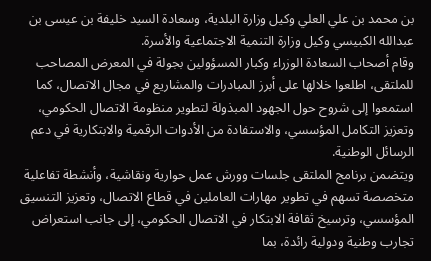بن محمد بن علي العلي وكيل وزارة البلدية، وسعادة السيد خليفة بن عيسى بن عبدالله الكبيسي وكيل وزارة التنمية الاجتماعية والأسرة.
وقام أصحاب السعادة الوزراء وكبار المسؤولين بجولة في المعرض المصاحب للملتقى، اطلعوا خلالها على أبرز المبادرات والمشاريع في مجال الاتصال، كما استمعوا إلى شروح حول الجهود المبذولة لتطوير منظومة الاتصال الحكومي، وتعزيز التكامل المؤسسي، والاستفادة من الأدوات الرقمية والابتكارية في دعم الرسائل الوطنية.
ويتضمن برنامج الملتقى جلسات وورش عمل حوارية ونقاشية، وأنشطة تفاعلية متخصصة تسهم في تطوير مهارات العاملين في قطاع الاتصال، وتعزيز التنسيق المؤسسي، وترسيخ ثقافة الابتكار في الاتصال الحكومي، إلى جانب استعراض تجارب وطنية ودولية رائدة، بما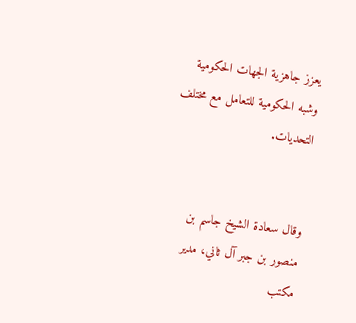يعزز جاهزية الجهات الحكومية وشبه الحكومية للتعامل مع مختلف التحديات.


وقال سعادة الشيخ جاسم بن منصور بن جبر آل ثاني، مدير مكتب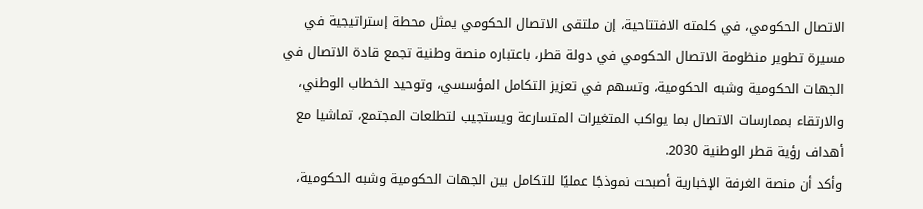الاتصال الحكومي، في كلمته الافتتاحية، إن ملتقى الاتصال الحكومي يمثل محطة إستراتيجية في مسيرة تطوير منظومة الاتصال الحكومي في دولة قطر، باعتباره منصة وطنية تجمع قادة الاتصال في الجهات الحكومية وشبه الحكومية، وتسهم في تعزيز التكامل المؤسسي، وتوحيد الخطاب الوطني، والارتقاء بممارسات الاتصال بما يواكب المتغيرات المتسارعة ويستجيب لتطلعات المجتمع، تماشيا مع أهداف رؤية قطر الوطنية 2030.
وأكد أن منصة الغرفة الإخبارية أصبحت نموذجًا عمليًا للتكامل بين الجهات الحكومية وشبه الحكومية،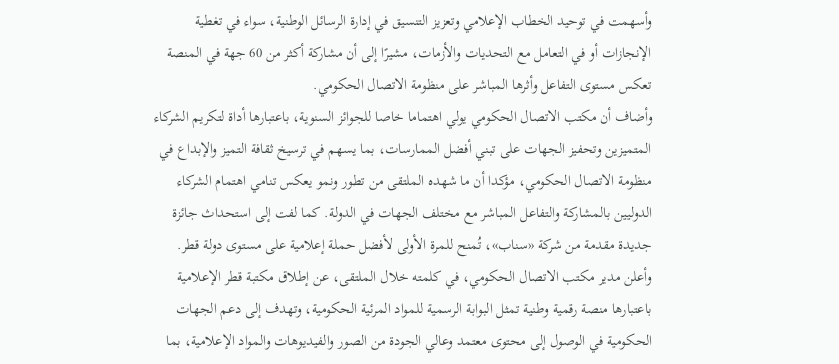وأسهمت في توحيد الخطاب الإعلامي وتعزيز التنسيق في إدارة الرسائل الوطنية، سواء في تغطية الإنجازات أو في التعامل مع التحديات والأزمات، مشيرًا إلى أن مشاركة أكثر من 60 جهة في المنصة تعكس مستوى التفاعل وأثرها المباشر على منظومة الاتصال الحكومي.
وأضاف أن مكتب الاتصال الحكومي يولي اهتماما خاصا للجوائز السنوية، باعتبارها أداة لتكريم الشركاء المتميزين وتحفيز الجهات على تبني أفضل الممارسات، بما يسهم في ترسيخ ثقافة التميز والإبداع في منظومة الاتصال الحكومي، مؤكدا أن ما شهده الملتقى من تطور ونمو يعكس تنامي اهتمام الشركاء الدوليين بالمشاركة والتفاعل المباشر مع مختلف الجهات في الدولة. كما لفت إلى استحداث جائزة جديدة مقدمة من شركة «سناب»، تُمنح للمرة الأولى لأفضل حملة إعلامية على مستوى دولة قطر.
وأعلن مدير مكتب الاتصال الحكومي، في كلمته خلال الملتقى، عن إطلاق مكتبة قطر الإعلامية باعتبارها منصة رقمية وطنية تمثل البوابة الرسمية للمواد المرئية الحكومية، وتهدف إلى دعم الجهات الحكومية في الوصول إلى محتوى معتمد وعالي الجودة من الصور والفيديوهات والمواد الإعلامية، بما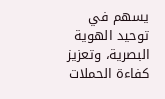يسهم في توحيد الهوية البصرية، وتعزيز كفاءة الحملات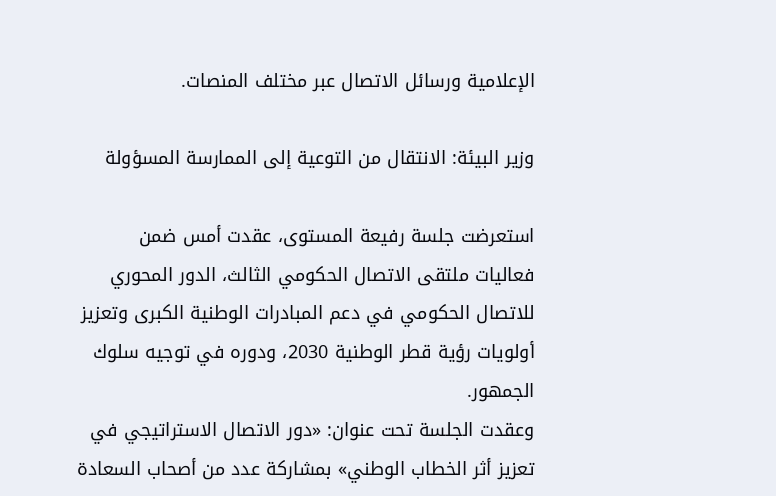الإعلامية ورسائل الاتصال عبر مختلف المنصات.

وزير البيئة: الانتقال من التوعية إلى الممارسة المسؤولة

استعرضت جلسة رفيعة المستوى، عقدت أمس ضمن فعاليات ملتقى الاتصال الحكومي الثالث، الدور المحوري للاتصال الحكومي في دعم المبادرات الوطنية الكبرى وتعزيز أولويات رؤية قطر الوطنية 2030، ودوره في توجيه سلوك الجمهور.
وعقدت الجلسة تحت عنوان: «دور الاتصال الاستراتيجي في تعزيز أثر الخطاب الوطني» بمشاركة عدد من أصحاب السعادة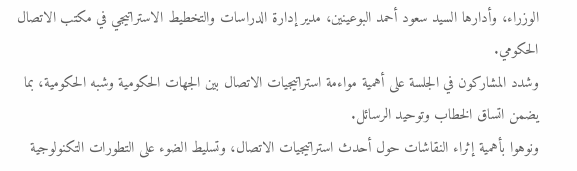الوزراء، وأدارها السيد سعود أحمد البوعينين، مدير إدارة الدراسات والتخطيط الاستراتيجي في مكتب الاتصال الحكومي.
وشدد المشاركون في الجلسة على أهمية مواءمة استراتيجيات الاتصال بين الجهات الحكومية وشبه الحكومية، بما يضمن اتساق الخطاب وتوحيد الرسائل.
ونوهوا بأهمية إثراء النقاشات حول أحدث استراتيجيات الاتصال، وتسليط الضوء على التطورات التكنولوجية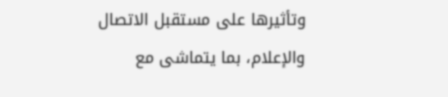وتأثيرها على مستقبل الاتصال والإعلام، بما يتماشى مع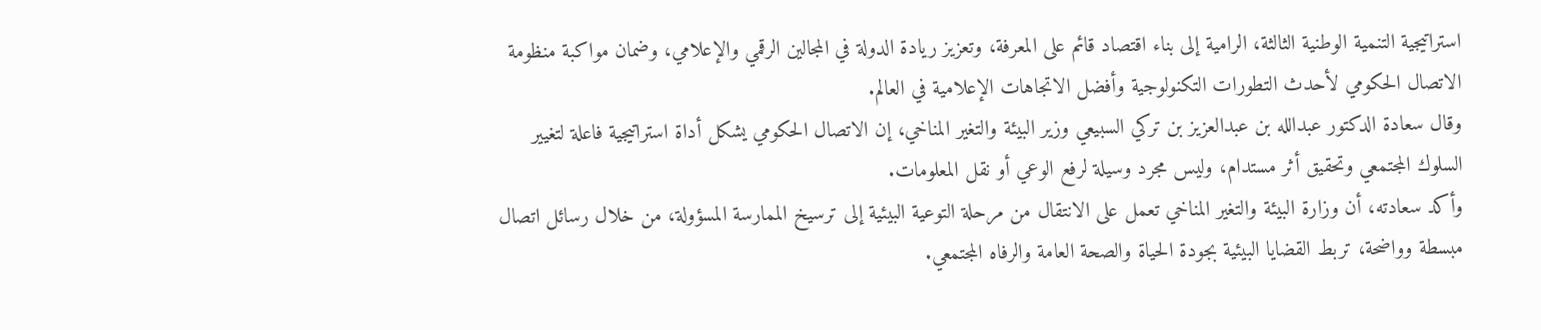استراتيجية التنمية الوطنية الثالثة، الرامية إلى بناء اقتصاد قائم على المعرفة، وتعزيز ريادة الدولة في المجالين الرقمي والإعلامي، وضمان مواكبة منظومة الاتصال الحكومي لأحدث التطورات التكنولوجية وأفضل الاتجاهات الإعلامية في العالم.
وقال سعادة الدكتور عبدالله بن عبدالعزيز بن تركي السبيعي وزير البيئة والتغير المناخي، إن الاتصال الحكومي يشكل أداة استراتيجية فاعلة لتغيير السلوك المجتمعي وتحقيق أثر مستدام، وليس مجرد وسيلة لرفع الوعي أو نقل المعلومات.
وأكد سعادته، أن وزارة البيئة والتغير المناخي تعمل على الانتقال من مرحلة التوعية البيئية إلى ترسيخ الممارسة المسؤولة، من خلال رسائل اتصال مبسطة وواضحة، تربط القضايا البيئية بجودة الحياة والصحة العامة والرفاه المجتمعي.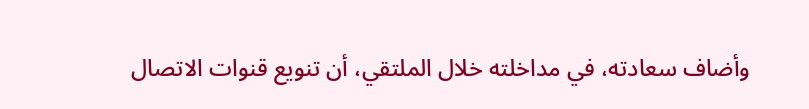وأضاف سعادته، في مداخلته خلال الملتقي، أن تنويع قنوات الاتصال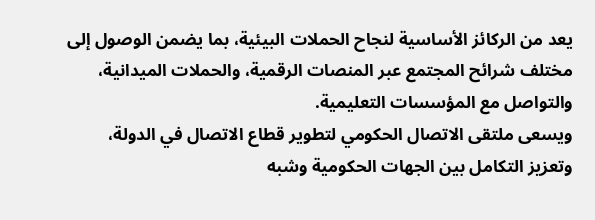يعد من الركائز الأساسية لنجاح الحملات البيئية، بما يضمن الوصول إلى مختلف شرائح المجتمع عبر المنصات الرقمية، والحملات الميدانية، والتواصل مع المؤسسات التعليمية.
ويسعى ملتقى الاتصال الحكومي لتطوير قطاع الاتصال في الدولة، وتعزيز التكامل بين الجهات الحكومية وشبه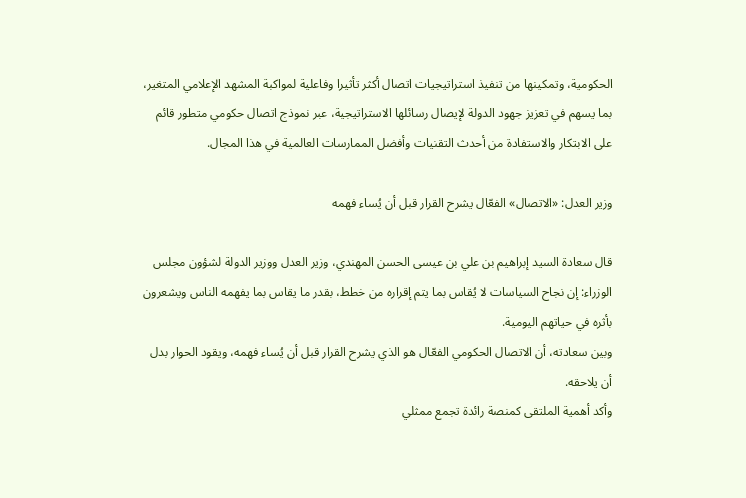الحكومية، وتمكينها من تنفيذ استراتيجيات اتصال أكثر تأثيرا وفاعلية لمواكبة المشهد الإعلامي المتغير، بما يسهم في تعزيز جهود الدولة لإيصال رسائلها الاستراتيجية، عبر نموذج اتصال حكومي متطور قائم على الابتكار والاستفادة من أحدث التقنيات وأفضل الممارسات العالمية في هذا المجال.

وزير العدل: «الاتصال» الفعّال يشرح القرار قبل أن يُساء فهمه

قال سعادة السيد إبراهيم بن علي بن عيسى الحسن المهندي، وزير العدل ووزير الدولة لشؤون مجلس الوزراء: إن نجاح السياسات لا يُقاس بما يتم إقراره من خطط، بقدر ما يقاس بما يفهمه الناس ويشعرون بأثره في حياتهم اليومية.
وبين سعادته، أن الاتصال الحكومي الفعّال هو الذي يشرح القرار قبل أن يُساء فهمه، ويقود الحوار بدل أن يلاحقه.
وأكد أهمية الملتقى كمنصة رائدة تجمع ممثلي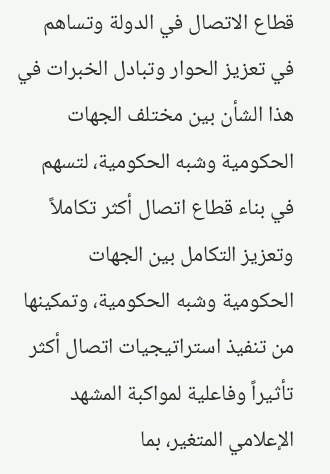قطاع الاتصال في الدولة وتساهم في تعزيز الحوار وتبادل الخبرات في هذا الشأن بين مختلف الجهات الحكومية وشبه الحكومية، لتسهم في بناء قطاع اتصال أكثر تكاملاً وتعزيز التكامل بين الجهات الحكومية وشبه الحكومية، وتمكينها من تنفيذ استراتيجيات اتصال أكثر تأثيراً وفاعلية لمواكبة المشهد الإعلامي المتغير، بما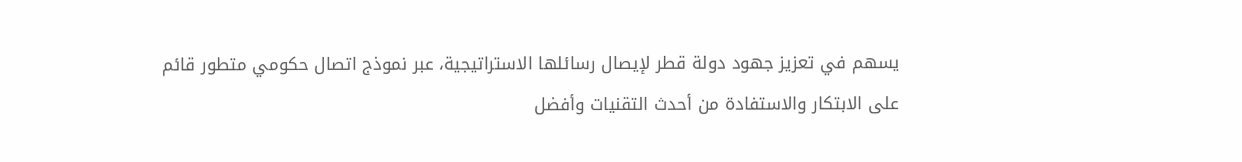يسهم في تعزيز جهود دولة قطر لإيصال رسائلها الاستراتيجية، عبر نموذج اتصال حكومي متطور قائم على الابتكار والاستفادة من أحدث التقنيات وأفضل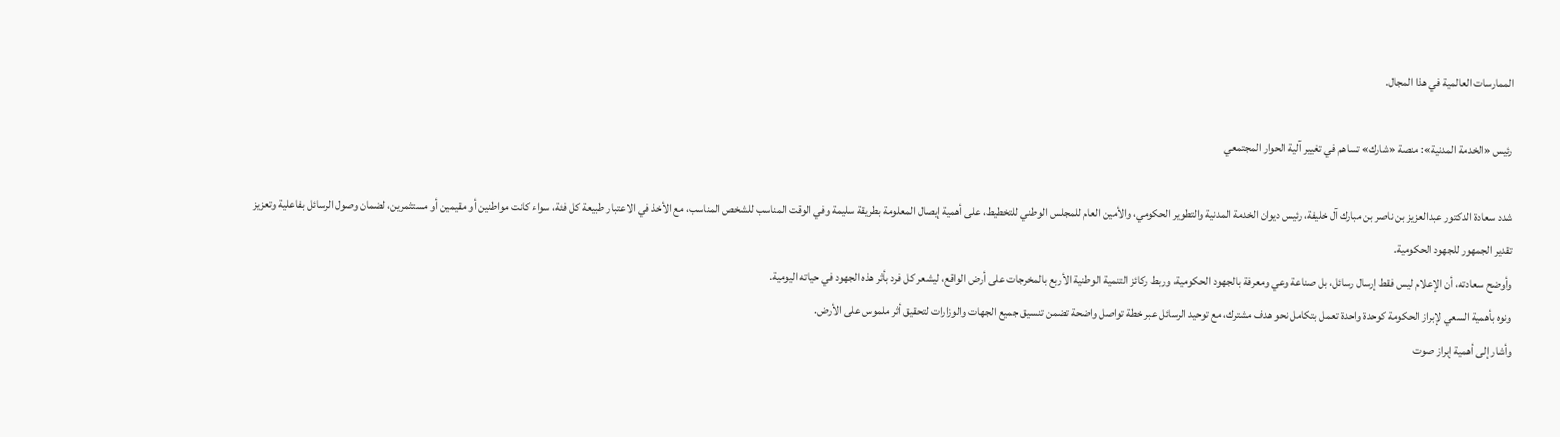الممارسات العالمية في هذا المجال.

رئيس «الخدمة المدنية»: منصة «شارك» تساهم في تغيير آلية الحوار المجتمعي

شدد سعادة الدكتور عبدالعزيز بن ناصر بن مبارك آل خليفة، رئيس ديوان الخدمة المدنية والتطوير الحكومي، والأمين العام للمجلس الوطني للتخطيط، على أهمية إيصال المعلومة بطريقة سليمة وفي الوقت المناسب للشخص المناسب، مع الأخذ في الاعتبار طبيعة كل فئة، سواء كانت مواطنين أو مقيمين أو مستثمرين، لضمان وصول الرسائل بفاعلية وتعزيز تقدير الجمهور للجهود الحكومية.
وأوضح سعادته، أن الإعلام ليس فقط إرسال رسائل، بل صناعة وعي ومعرفة بالجهود الحكومية، وربط ركائز التنمية الوطنية الأربع بالمخرجات على أرض الواقع، ليشعر كل فرد بأثر هذه الجهود في حياته اليومية.
ونوه بأهمية السعي لإبراز الحكومة كوحدة واحدة تعمل بتكامل نحو هدف مشترك، مع توحيد الرسائل عبر خطة تواصل واضحة تضمن تنسيق جميع الجهات والوزارات لتحقيق أثر ملموس على الأرض.
وأشار إلى أهمية إبراز صوت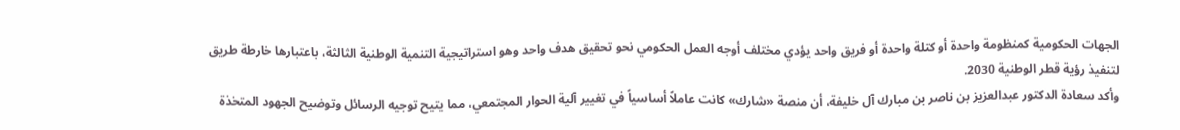الجهات الحكومية كمنظومة واحدة أو كتلة واحدة أو فريق واحد يؤدي مختلف أوجه العمل الحكومي نحو تحقيق هدف واحد وهو استراتيجية التنمية الوطنية الثالثة، باعتبارها خارطة طريق لتنفيذ رؤية قطر الوطنية 2030.
وأكد سعادة الدكتور عبدالعزيز بن ناصر بن مبارك آل خليفة، أن منصة «شارك» كانت عاملاً أساسياً في تغيير آلية الحوار المجتمعي، مما يتيح توجيه الرسائل وتوضيح الجهود المتخذة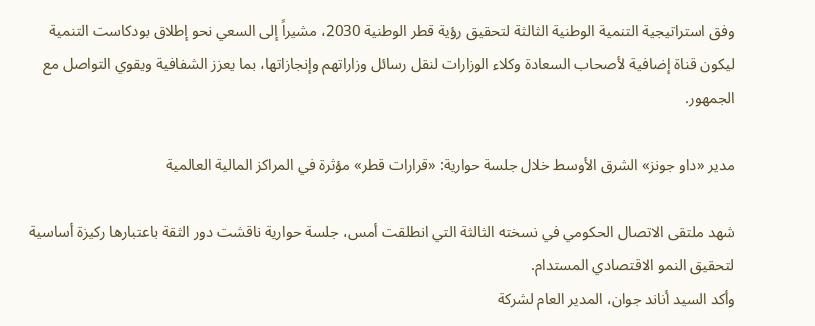وفق استراتيجية التنمية الوطنية الثالثة لتحقيق رؤية قطر الوطنية 2030، مشيراً إلى السعي نحو إطلاق بودكاست التنمية ليكون قناة إضافية لأصحاب السعادة وكلاء الوزارات لنقل رسائل وزاراتهم وإنجازاتها، بما يعزز الشفافية ويقوي التواصل مع الجمهور.

مدير «داو جونز» الشرق الأوسط خلال جلسة حوارية: «قرارات قطر» مؤثرة في المراكز المالية العالمية

شهد ملتقى الاتصال الحكومي في نسخته الثالثة التي انطلقت أمس، جلسة حوارية ناقشت دور الثقة باعتبارها ركيزة أساسية لتحقيق النمو الاقتصادي المستدام.
وأكد السيد أناند جوان، المدير العام لشركة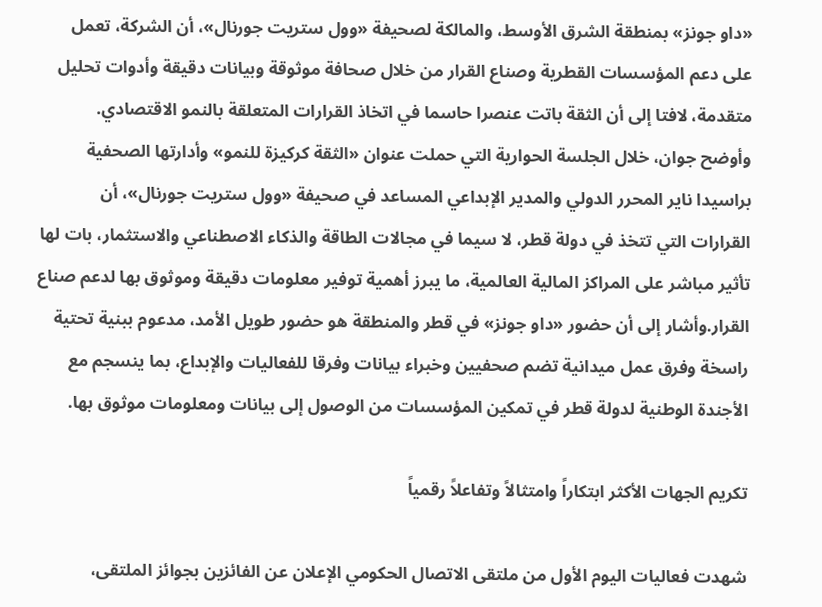«داو جونز» بمنطقة الشرق الأوسط، والمالكة لصحيفة «وول ستريت جورنال»، أن الشركة، تعمل على دعم المؤسسات القطرية وصناع القرار من خلال صحافة موثوقة وبيانات دقيقة وأدوات تحليل متقدمة، لافتا إلى أن الثقة باتت عنصرا حاسما في اتخاذ القرارات المتعلقة بالنمو الاقتصادي.
وأوضح جوان، خلال الجلسة الحوارية التي حملت عنوان «الثقة كركيزة للنمو» وأدارتها الصحفية براسيدا ناير المحرر الدولي والمدير الإبداعي المساعد في صحيفة «وول ستريت جورنال»، أن القرارات التي تتخذ في دولة قطر، لا سيما في مجالات الطاقة والذكاء الاصطناعي والاستثمار، بات لها تأثير مباشر على المراكز المالية العالمية، ما يبرز أهمية توفير معلومات دقيقة وموثوق بها لدعم صناع القرار.وأشار إلى أن حضور «داو جونز» في قطر والمنطقة هو حضور طويل الأمد، مدعوم ببنية تحتية راسخة وفرق عمل ميدانية تضم صحفيين وخبراء بيانات وفرقا للفعاليات والإبداع، بما ينسجم مع الأجندة الوطنية لدولة قطر في تمكين المؤسسات من الوصول إلى بيانات ومعلومات موثوق بها.

تكريم الجهات الأكثر ابتكاراً وامتثالاً وتفاعلاً رقمياً

شهدت فعاليات اليوم الأول من ملتقى الاتصال الحكومي الإعلان عن الفائزين بجوائز الملتقى،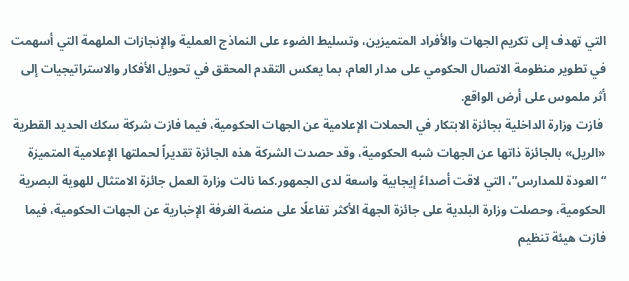التي تهدف إلى تكريم الجهات والأفراد المتميزين، وتسليط الضوء على النماذج العملية والإنجازات الملهمة التي أسهمت في تطوير منظومة الاتصال الحكومي على مدار العام، بما يعكس التقدم المحقق في تحويل الأفكار والاستراتيجيات إلى أثر ملموس على أرض الواقع.
 فازت وزارة الداخلية بجائزة الابتكار في الحملات الإعلامية عن الجهات الحكومية، فيما فازت شركة سكك الحديد القطرية «الريل» بالجائزة ذاتها عن الجهات شبه الحكومية، وقد حصدت الشركة هذه الجائزة تقديراً لحملتها الإعلامية المتميزة “العودة للمدارس”، التي لاقت أصداءً إيجابية واسعة لدى الجمهور.كما نالت وزارة العمل جائزة الامتثال للهوية البصرية الحكومية، وحصلت وزارة البلدية على جائزة الجهة الأكثر تفاعلًا على منصة الغرفة الإخبارية عن الجهات الحكومية، فيما فازت هيئة تنظيم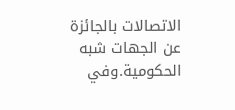الاتصالات بالجائزة عن الجهات شبه الحكومية.وفي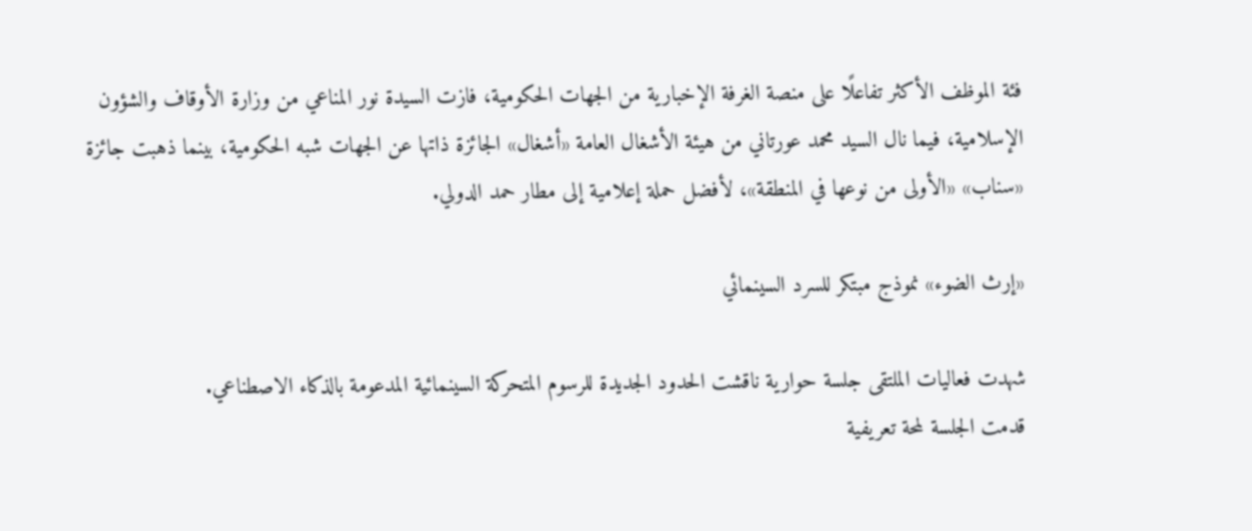فئة الموظف الأكثر تفاعلًا على منصة الغرفة الإخبارية من الجهات الحكومية، فازت السيدة نور المناعي من وزارة الأوقاف والشؤون الإسلامية، فيما نال السيد محمد عورتاني من هيئة الأشغال العامة «أشغال» الجائزة ذاتها عن الجهات شبه الحكومية، بينما ذهبت جائزة «سناب» «الأولى من نوعها في المنطقة»، لأفضل حملة إعلامية إلى مطار حمد الدولي.

«إرث الضوء» نموذج مبتكر للسرد السينمائي

شهدت فعاليات الملتقى جلسة حوارية ناقشت الحدود الجديدة للرسوم المتحركة السينمائية المدعومة بالذكاء الاصطناعي.
قدمت الجلسة لمحة تعريفية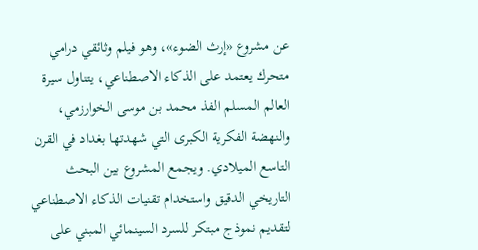عن مشروع «إرث الضوء»، وهو فيلم وثائقي درامي متحرك يعتمد على الذكاء الاصطناعي، يتناول سيرة العالم المسلم الفذ محمد بن موسى الخوارزمي، والنهضة الفكرية الكبرى التي شهدتها بغداد في القرن التاسع الميلادي. ويجمع المشروع بين البحث التاريخي الدقيق واستخدام تقنيات الذكاء الاصطناعي لتقديم نموذج مبتكر للسرد السينمائي المبني على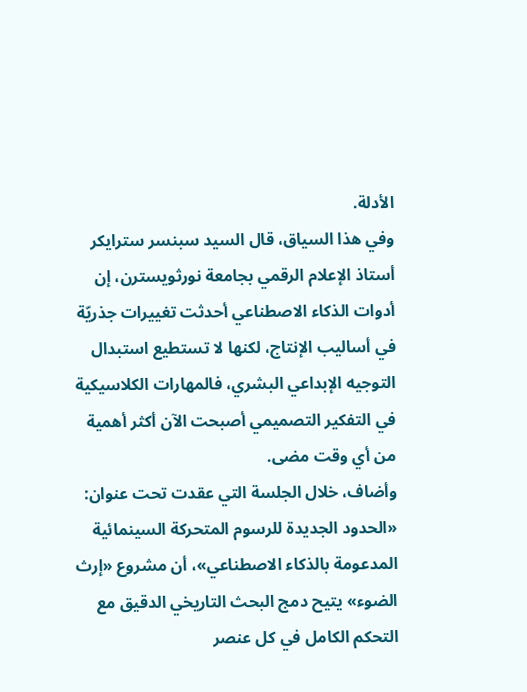الأدلة.
وفي هذا السياق، قال السيد سبنسر سترايكر أستاذ الإعلام الرقمي بجامعة نورثويسترن، إن أدوات الذكاء الاصطناعي أحدثت تغييرات جذريّة في أساليب الإنتاج، لكنها لا تستطيع استبدال التوجيه الإبداعي البشري، فالمهارات الكلاسيكية في التفكير التصميمي أصبحت الآن أكثر أهمية من أي وقت مضى.
وأضاف، خلال الجلسة التي عقدت تحت عنوان: «الحدود الجديدة للرسوم المتحركة السينمائية المدعومة بالذكاء الاصطناعي»، أن مشروع «إرث الضوء» يتيح دمج البحث التاريخي الدقيق مع التحكم الكامل في كل عنصر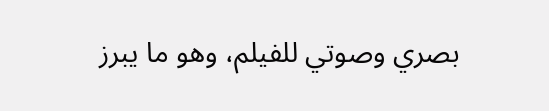بصري وصوتي للفيلم، وهو ما يبرز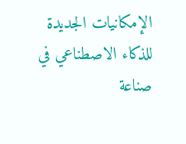الإمكانيات الجديدة للذكاء الاصطناعي في صناعة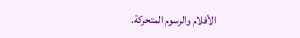الأفلام والرسوم المتحركة.